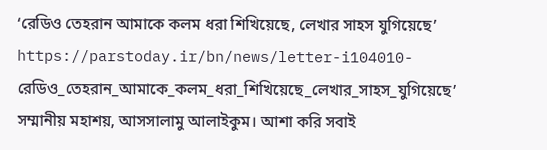‘রেডিও তেহরান আমাকে কলম ধরা শিখিয়েছে, লেখার সাহস যুগিয়েছে’
https://parstoday.ir/bn/news/letter-i104010-রেডিও_তেহরান_আমাকে_কলম_ধরা_শিখিয়েছে_লেখার_সাহস_যুগিয়েছে’
সম্মানীয় মহাশয়, আসসালামু আলাইকুম। আশা করি সবাই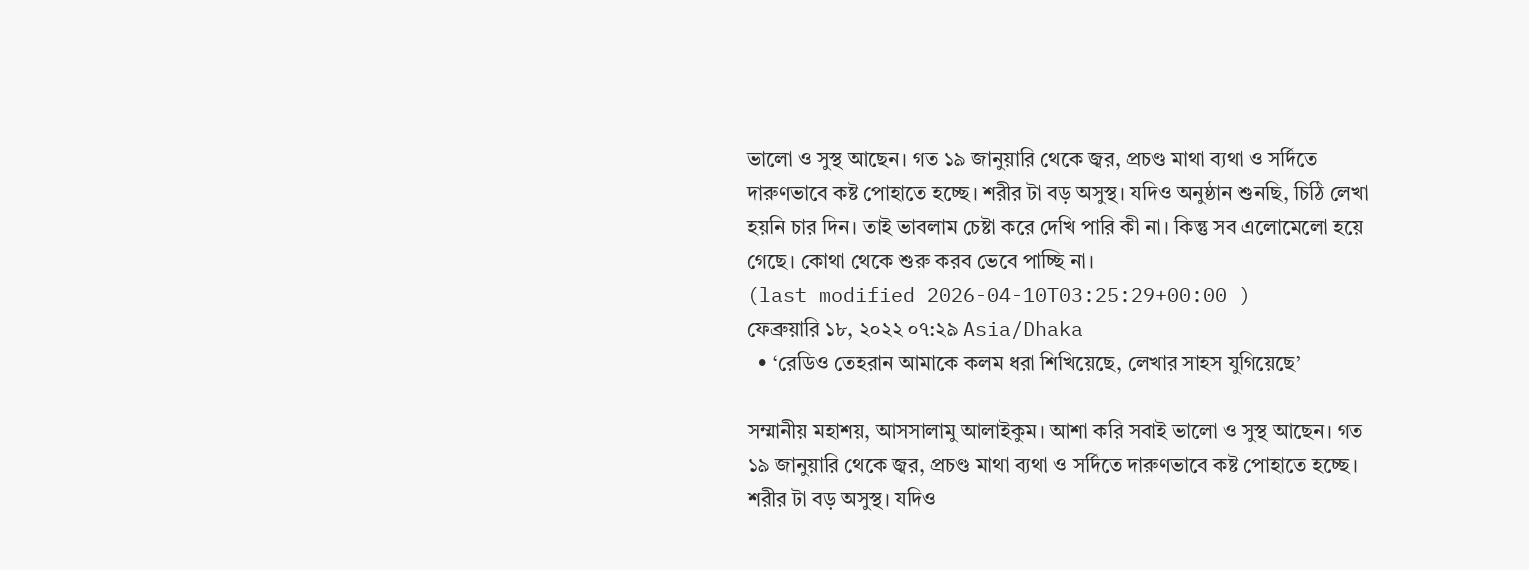ভালো ও সুস্থ আছেন। গত ১৯ জানুয়ারি থেকে জ্বর, প্রচণ্ড মাথা ব্যথা ও সর্দিতে দারুণভাবে কষ্ট পোহাতে হচ্ছে। শরীর টা বড় অসুস্থ। যদিও অনুষ্ঠান শুনছি, চিঠি লেখা হয়নি চার দিন। তাই ভাবলাম চেষ্টা করে দেখি পারি কী না। কিন্তু সব এলোমেলো হয়ে গেছে। কোথা থেকে শুরু করব ভেবে পাচ্ছি না।
(last modified 2026-04-10T03:25:29+00:00 )
ফেব্রুয়ারি ১৮, ২০২২ ০৭:২৯ Asia/Dhaka
  • ‘রেডিও তেহরান আমাকে কলম ধরা শিখিয়েছে, লেখার সাহস যুগিয়েছে’

সম্মানীয় মহাশয়, আসসালামু আলাইকুম। আশা করি সবাই ভালো ও সুস্থ আছেন। গত ১৯ জানুয়ারি থেকে জ্বর, প্রচণ্ড মাথা ব্যথা ও সর্দিতে দারুণভাবে কষ্ট পোহাতে হচ্ছে। শরীর টা বড় অসুস্থ। যদিও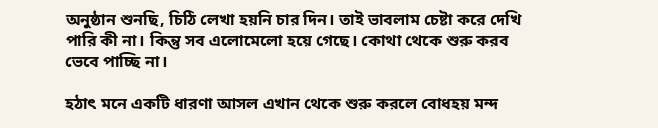অনুষ্ঠান শুনছি, চিঠি লেখা হয়নি চার দিন। তাই ভাবলাম চেষ্টা করে দেখি পারি কী না। কিন্তু সব এলোমেলো হয়ে গেছে। কোথা থেকে শুরু করব ভেবে পাচ্ছি না।

হঠাৎ মনে একটি ধারণা আসল এখান থেকে শুরু করলে বোধহয় মন্দ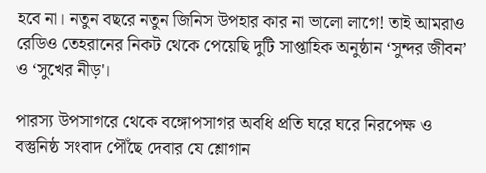হবে না। নতুন বছরে নতুন জিনিস উপহার কার না ভালো লাগে! তাই আমরাও রেডিও তেহরানের নিকট থেকে পেয়েছি দুটি সাপ্তাহিক অনুষ্ঠান ‘সুন্দর জীবন’ ও ‘সুখের নীড়'।

পারস্য উপসাগরে থেকে বঙ্গোপসাগর অবধি প্রতি ঘরে ঘরে নিরপেক্ষ ও বস্তুনিষ্ঠ সংবাদ পৌঁছে দেবার যে শ্লোগান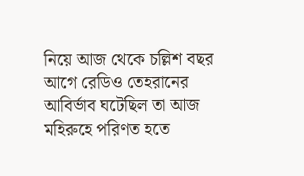নিয়ে আজ থেকে চল্লিশ বছর আগে রেডিও তেহরানের আবির্ভাব ঘটেছিল তা আজ মহিরুহে পরিণত হতে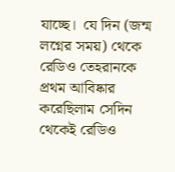যাচ্ছে।  যে দিন (জন্ম লগ্নের সময়) থেকে রেডিও তেহরানকে প্রথম আবিষ্কার করেছিলাম সেদিন থেকেই রেডিও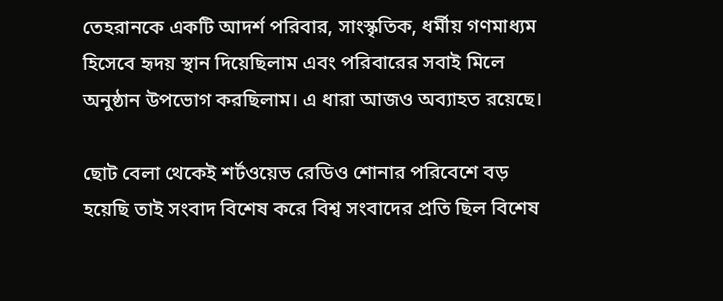তেহরানকে একটি আদর্শ পরিবার, সাংস্কৃতিক, ধর্মীয় গণমাধ্যম হিসেবে হৃদয় স্থান দিয়েছিলাম এবং পরিবারের সবাই মিলে অনুষ্ঠান উপভোগ করছিলাম। এ ধারা আজও অব্যাহত রয়েছে।

ছোট বেলা থেকেই শর্টওয়েভ রেডিও শোনার পরিবেশে বড় হয়েছি তাই সংবাদ বিশেষ করে বিশ্ব সংবাদের প্রতি ছিল বিশেষ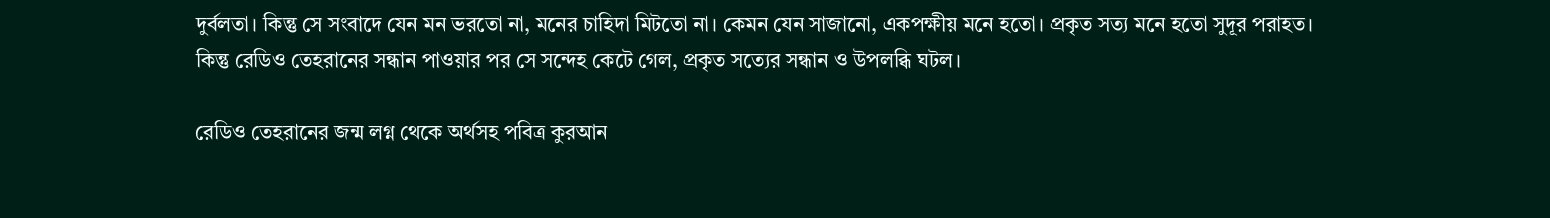দুর্বলতা। কিন্তু সে সংবাদে যেন মন ভরতো না, মনের চাহিদা মিটতো না। কেমন যেন সাজানো, একপক্ষীয় মনে হতো। প্রকৃত সত্য মনে হতো সুদূর পরাহত। কিন্তু রেডিও তেহরানের সন্ধান পাওয়ার পর সে সন্দেহ কেটে গেল, প্রকৃত সত্যের সন্ধান ও উপলব্ধি ঘটল।

রেডিও তেহরানের জন্ম লগ্ন থেকে অর্থসহ পবিত্র কুরআন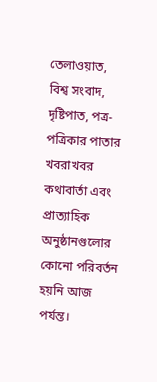তেলাওয়াত, বিশ্ব সংবাদ, দৃষ্টিপাত, পত্র-পত্রিকার পাতার খবরাখবর কথাবার্তা এবং প্রাত্যাহিক অনুষ্ঠানগুলোর কোনো পরিবর্তন হয়নি আজ পর্যন্ত।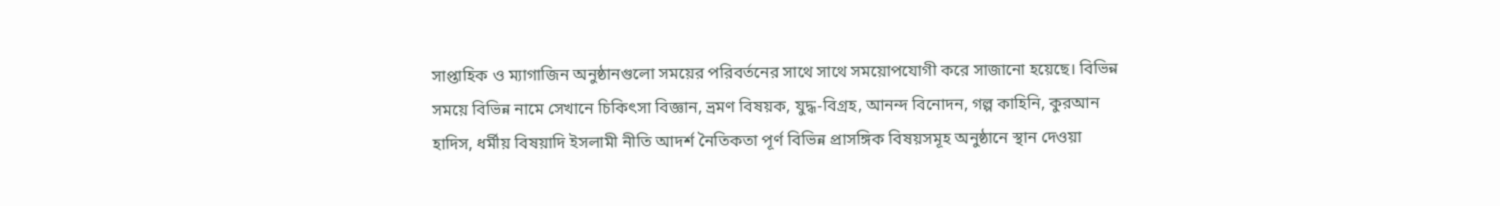সাপ্তাহিক ও ম্যাগাজিন অনুষ্ঠানগুলো সময়ের পরিবর্তনের সাথে সাথে সময়োপযোগী করে সাজানো হয়েছে। বিভিন্ন সময়ে বিভিন্ন নামে সেখানে চিকিৎসা বিজ্ঞান, ভ্রমণ বিষয়ক, যুদ্ধ-বিগ্রহ, আনন্দ বিনোদন, গল্প কাহিনি, কুরআন হাদিস, ধর্মীয় বিষয়াদি ইসলামী নীতি আদর্শ নৈতিকতা পূর্ণ বিভিন্ন প্রাসঙ্গিক বিষয়সমূহ অনুষ্ঠানে স্থান দেওয়া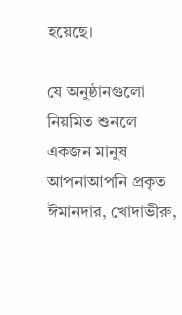হয়েছে।

যে অনুষ্ঠানগুলো নিয়মিত শুনলে একজন মানুষ আপনাআপনি প্রকৃত ঈমানদার, খোদাভীরু,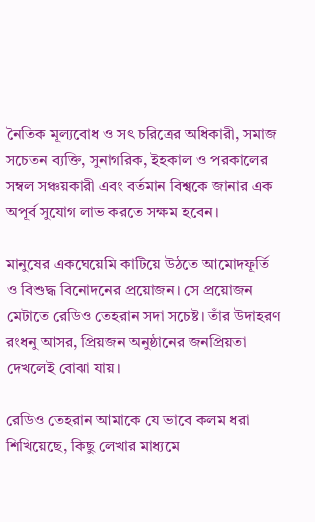নৈতিক মূল্যবোধ ও সৎ চরিত্রের অধিকারী, সমাজ সচেতন ব্যক্তি, সুনাগরিক, ইহকাল ও পরকালের সম্বল সঞ্চয়কারী এবং বর্তমান বিশ্বকে জানার এক অপূর্ব সুযোগ লাভ করতে সক্ষম হবেন।

মানুষের একঘেয়েমি কাটিয়ে উঠতে আমোদফূর্তি ও বিশুদ্ধ বিনোদনের প্রয়োজন। সে প্রয়োজন মেটাতে রেডিও তেহরান সদা সচেষ্ট। তাঁর উদাহরণ রংধনু আসর, প্রিয়জন অনুষ্ঠানের জনপ্রিয়তা দেখলেই বোঝা যায়।

রেডিও তেহরান আমাকে যে ভাবে কলম ধরা শিখিয়েছে, কিছু লেখার মাধ্যমে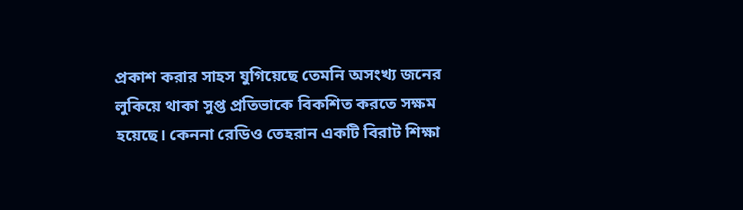প্রকাশ করার সাহস যুগিয়েছে তেমনি অসংখ্য জনের লুকিয়ে থাকা সুপ্ত প্রতিভাকে বিকশিত করতে সক্ষম হয়েছে। কেননা রেডিও তেহরান একটি বিরাট শিক্ষা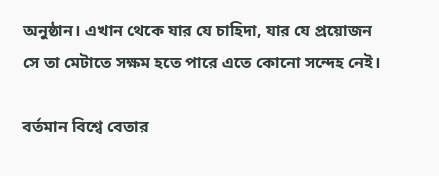অনুষ্ঠান। এখান থেকে যার যে চাহিদা, যার যে প্রয়োজন সে তা মেটাতে সক্ষম হতে পারে এতে কোনো সন্দেহ নেই।

বর্তমান বিশ্বে বেতার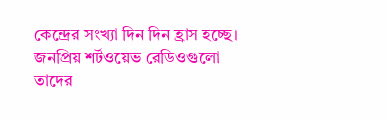কেন্দ্রের সংখ্যা দিন দিন হ্রাস হচ্ছে। জনপ্রিয় শর্টওয়েভ রেডিওগুলো তাদের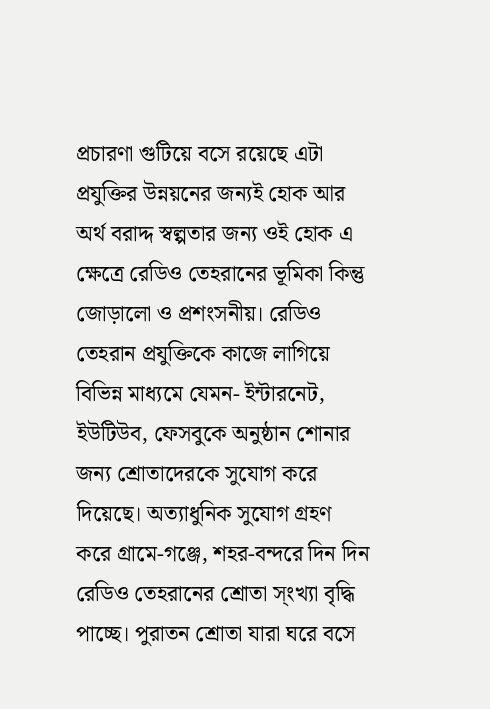প্রচারণা গুটিয়ে বসে রয়েছে এটা প্রযুক্তির উন্নয়নের জন্যই হোক আর অর্থ বরাদ্দ স্বল্পতার জন্য ওই হোক এ ক্ষেত্রে রেডিও তেহরানের ভূমিকা কিন্তু জোড়ালো ও প্রশংসনীয়। রেডিও তেহরান প্রযুক্তিকে কাজে লাগিয়ে বিভিন্ন মাধ্যমে যেমন- ইন্টারনেট, ইউটিউব, ফেসবুকে অনুষ্ঠান শোনার জন্য শ্রোতাদেরকে সুযোগ করে দিয়েছে। অত্যাধুনিক সুযোগ গ্রহণ করে গ্রামে-গঞ্জে, শহর-বন্দরে দিন দিন রেডিও তেহরানের শ্রোতা স্ংখ্যা বৃদ্ধি পাচ্ছে। পুরাতন শ্রোতা যারা ঘরে বসে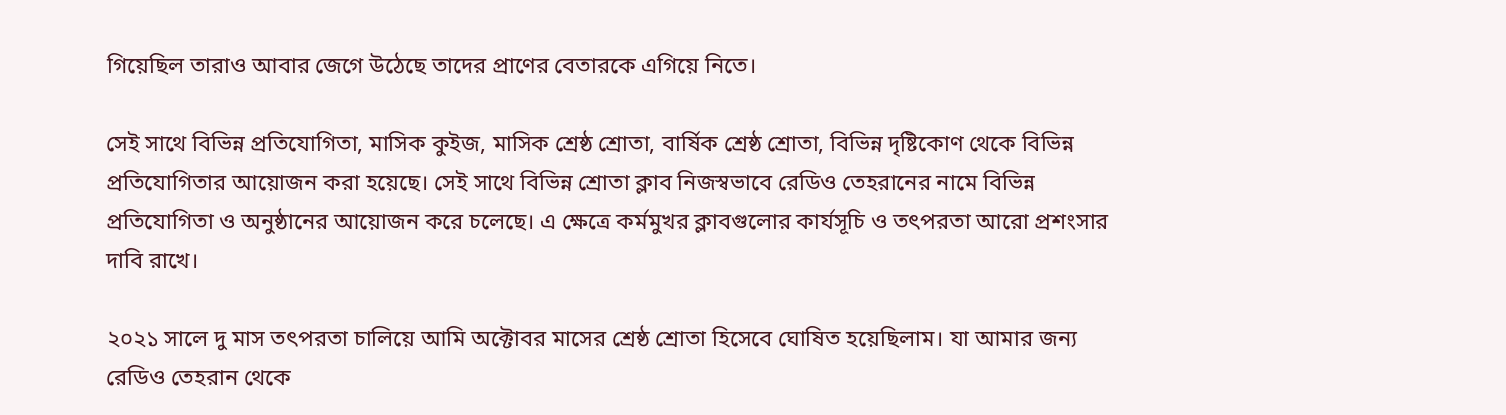গিয়েছিল তারাও আবার জেগে উঠেছে তাদের প্রাণের বেতারকে এগিয়ে নিতে।

সেই সাথে বিভিন্ন প্রতিযোগিতা, মাসিক কুইজ, মাসিক শ্রেষ্ঠ শ্রোতা, বার্ষিক শ্রেষ্ঠ শ্রোতা, বিভিন্ন দৃষ্টিকোণ থেকে বিভিন্ন প্রতিযোগিতার আয়োজন করা হয়েছে। সেই সাথে বিভিন্ন শ্রোতা ক্লাব নিজস্বভাবে রেডিও তেহরানের নামে বিভিন্ন প্রতিযোগিতা ও অনুষ্ঠানের আয়োজন করে চলেছে। এ ক্ষেত্ৰে কর্মমুখর ক্লাবগুলোর কার্যসূচি ও তৎপরতা আরো প্রশংসার দাবি রাখে।

২০২১ সালে দু মাস তৎপরতা চালিয়ে আমি অক্টোবর মাসের শ্রেষ্ঠ শ্রোতা হিসেবে ঘোষিত হয়েছিলাম। যা আমার জন্য রেডিও তেহরান থেকে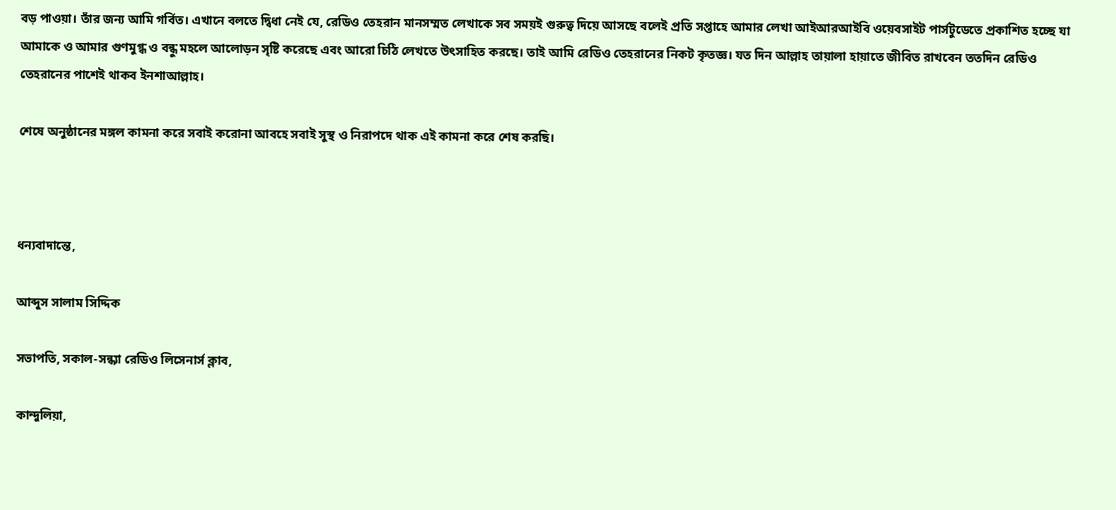বড় পাওয়া। তাঁর জন্য আমি গর্বিত। এখানে বলতে দ্বিধা নেই যে, রেডিও তেহরান মানসম্মত লেখাকে সব সময়ই গুরুত্ব দিয়ে আসছে বলেই প্রতি সপ্তাহে আমার লেখা আইআরআইবি ওয়েবসাইট পার্সটুডেতে প্রকাশিত হচ্ছে যা আমাকে ও আমার গুণমুগ্ধ ও বন্ধু মহলে আলোড়ন সৃষ্টি করেছে এবং আরো চিঠি লেখতে উৎসাহিত করছে। তাই আমি রেডিও তেহরানের নিকট কৃতজ্ঞ। যত দিন আল্লাহ তায়ালা হায়াতে জীবিত রাখবেন ততদিন রেডিও তেহরানের পাশেই থাকব ইনশাআল্লাহ।

শেষে অনুষ্ঠানের মঙ্গল কামনা করে সবাই করোনা আবহে সবাই সুস্থ ও নিরাপদে থাক এই কামনা করে শেষ করছি।



ধন্যবাদান্তে,

আব্দুস সালাম সিদ্দিক

সভাপতি, সকাল-সন্ধ্যা রেডিও লিসেনার্স ক্লাব,

কান্দুলিয়া,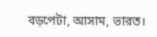বড়পেটা, আসাম, ভারত।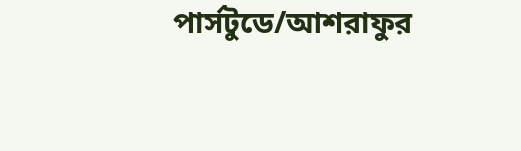পার্সটুডে/আশরাফুর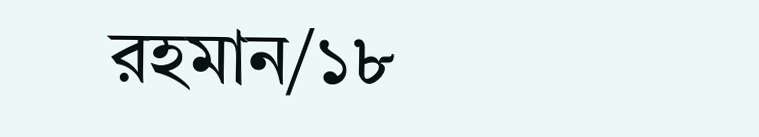রহমান/১৮